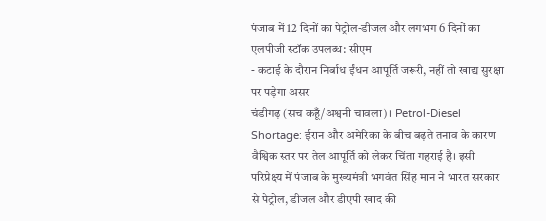पंजाब में 12 दिनों का पेट्रोल-डीजल और लगभग 6 दिनों का एलपीजी स्टॉक उपलब्ध: सीएम
- कटाई के दौरान निर्बाध ईंधन आपूर्ति जरूरी, नहीं तो खाद्य सुरक्षा पर पड़ेगा असर
चंडीगढ़ (सच कहूँ/अश्वनी चावला)। Petrol-Diesel Shortage: ईरान और अमेरिका के बीच बढ़ते तनाव के कारण वैश्विक स्तर पर तेल आपूर्ति को लेकर चिंता गहराई है। इसी परिप्रेक्ष्य में पंजाब के मुख्यमंत्री भगवंत सिंह मान ने भारत सरकार से पेट्रोल, डीजल और डीएपी खाद की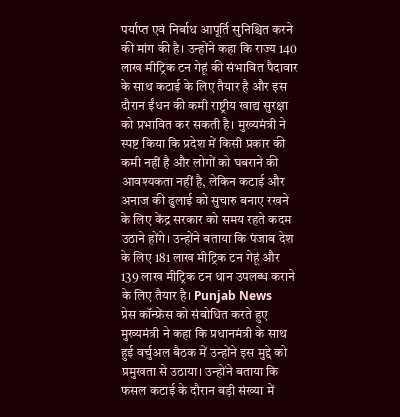पर्याप्त एवं निर्बाध आपूर्ति सुनिश्चित करने की मांग की है। उन्होंने कहा कि राज्य 140 लाख मीट्रिक टन गेहूं की संभावित पैदावार के साथ कटाई के लिए तैयार है और इस दौरान ईंधन की कमी राष्ट्रीय खाद्य सुरक्षा को प्रभावित कर सकती है। मुख्यमंत्री ने स्पष्ट किया कि प्रदेश में किसी प्रकार की कमी नहीं है और लोगों को घबराने की आवश्यकता नहीं है, लेकिन कटाई और अनाज की ढुलाई को सुचारु बनाए रखने के लिए केंद्र सरकार को समय रहते कदम उठाने होंगे। उन्होंने बताया कि पंजाब देश के लिए 181 लाख मीट्रिक टन गेहूं और 139 लाख मीट्रिक टन धान उपलब्ध कराने के लिए तैयार है। Punjab News
प्रेस कॉन्फ्रेंस को संबोधित करते हुए मुख्यमंत्री ने कहा कि प्रधानमंत्री के साथ हुई वर्चुअल बैठक में उन्होंने इस मुद्दे को प्रमुखता से उठाया। उन्होंने बताया कि फसल कटाई के दौरान बड़ी संख्या में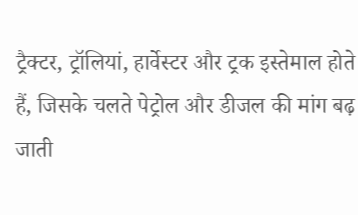ट्रैक्टर, ट्रॉलियां, हार्वेस्टर और ट्रक इस्तेमाल होते हैं, जिसके चलते पेट्रोल और डीजल की मांग बढ़ जाती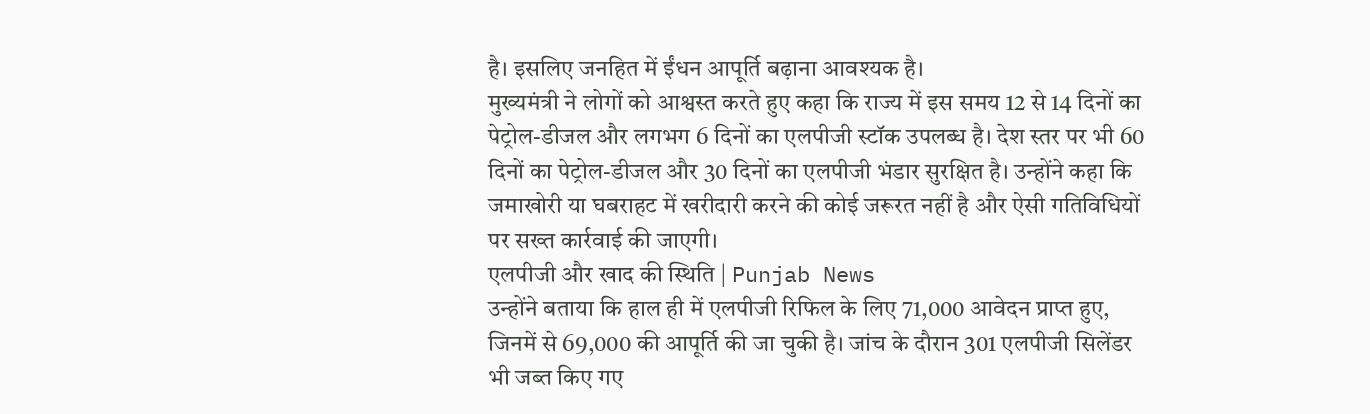है। इसलिए जनहित में ईंधन आपूर्ति बढ़ाना आवश्यक है।
मुख्यमंत्री ने लोगों को आश्वस्त करते हुए कहा कि राज्य में इस समय 12 से 14 दिनों का पेट्रोल-डीजल और लगभग 6 दिनों का एलपीजी स्टॉक उपलब्ध है। देश स्तर पर भी 60 दिनों का पेट्रोल-डीजल और 30 दिनों का एलपीजी भंडार सुरक्षित है। उन्होंने कहा कि जमाखोरी या घबराहट में खरीदारी करने की कोई जरूरत नहीं है और ऐसी गतिविधियों पर सख्त कार्रवाई की जाएगी।
एलपीजी और खाद की स्थिति | Punjab News
उन्होंने बताया कि हाल ही में एलपीजी रिफिल के लिए 71,000 आवेदन प्राप्त हुए, जिनमें से 69,000 की आपूर्ति की जा चुकी है। जांच के दौरान 301 एलपीजी सिलेंडर भी जब्त किए गए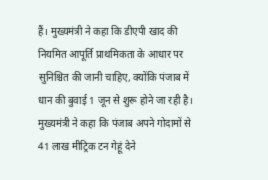हैं। मुख्यमंत्री ने कहा कि डीएपी खाद की नियमित आपूर्ति प्राथमिकता के आधार पर सुनिश्चित की जानी चाहिए, क्योंकि पंजाब में धान की बुवाई 1 जून से शुरू होने जा रही है। मुख्यमंत्री ने कहा कि पंजाब अपने गोदामों से 41 लाख मीट्रिक टन गेहूं देने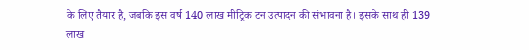के लिए तैयार है, जबकि इस वर्ष 140 लाख मीट्रिक टन उत्पादन की संभावना है। इसके साथ ही 139 लाख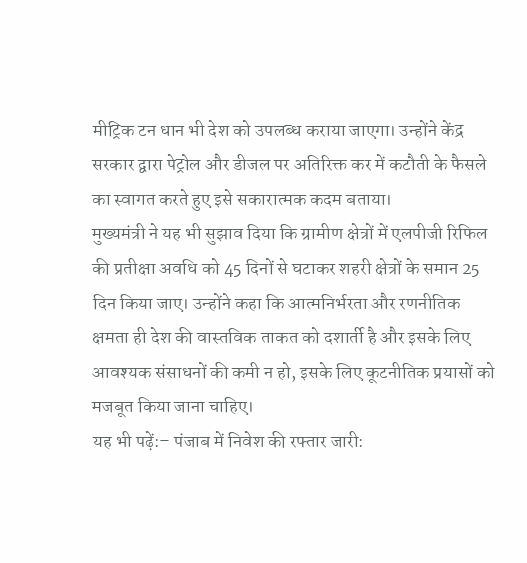मीट्रिक टन धान भी देश को उपलब्ध कराया जाएगा। उन्होंने केंद्र सरकार द्वारा पेट्रोल और डीजल पर अतिरिक्त कर में कटौती के फैसले का स्वागत करते हुए इसे सकारात्मक कदम बताया।
मुख्यमंत्री ने यह भी सुझाव दिया कि ग्रामीण क्षेत्रों में एलपीजी रिफिल की प्रतीक्षा अवधि को 45 दिनों से घटाकर शहरी क्षेत्रों के समान 25 दिन किया जाए। उन्होंने कहा कि आत्मनिर्भरता और रणनीतिक क्षमता ही देश की वास्तविक ताकत को दशार्ती है और इसके लिए आवश्यक संसाधनों की कमी न हो, इसके लिए कूटनीतिक प्रयासों को मजबूत किया जाना चाहिए।
यह भी पढ़ें:– पंजाब में निवेश की रफ्तार जारी: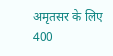अमृतसर के लिए 400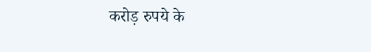करोड़ रुपये के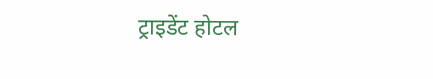ट्राइडेंट होटल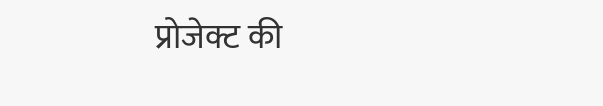प्रोजेक्ट की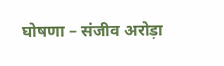घोषणा – संजीव अरोड़ा